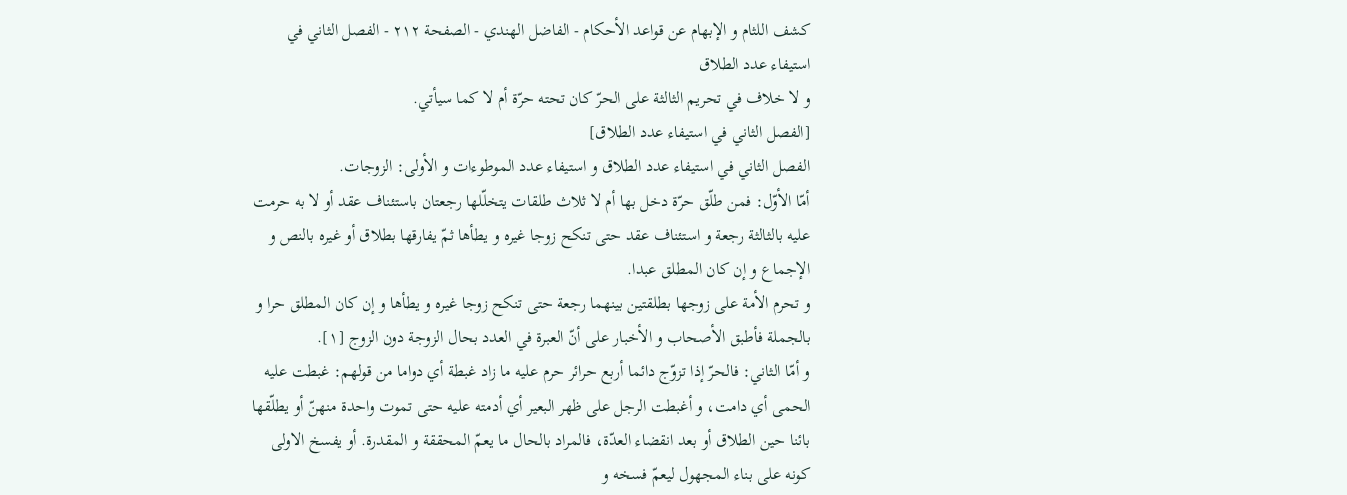كشف اللثام و الإبهام عن قواعد الأحكام - الفاضل الهندي - الصفحة ٢١٢ - الفصل الثاني في استيفاء عدد الطلاق
و لا خلاف في تحريم الثالثة على الحرّ كان تحته حرّة أم لا كما سيأتي.
[الفصل الثاني في استيفاء عدد الطلاق]
الفصل الثاني في استيفاء عدد الطلاق و استيفاء عدد الموطوءات و الأولى: الزوجات.
أمّا الأوّل: فمن طلّق حرّة دخل بها أم لا ثلاث طلقات يتخلّلها رجعتان باستئناف عقد أو لا به حرمت عليه بالثالثة رجعة و استئناف عقد حتى تنكح زوجا غيره و يطأها ثمّ يفارقها بطلاق أو غيره بالنص و الإجماع و إن كان المطلق عبدا.
و تحرم الأمة على زوجها بطلقتين بينهما رجعة حتى تنكح زوجا غيره و يطأها و إن كان المطلق حرا و بالجملة فأطبق الأصحاب و الأخبار على أنّ العبرة في العدد بحال الزوجة دون الزوج [١].
و أمّا الثاني: فالحرّ إذا تزوّج دائما أربع حرائر حرم عليه ما زاد غبطة أي دواما من قولهم: غبطت عليه الحمى أي دامت، و أغبطت الرجل على ظهر البعير أي أدمته عليه حتى تموت واحدة منهنّ أو يطلّقها بائنا حين الطلاق أو بعد انقضاء العدّة، فالمراد بالحال ما يعمّ المحققة و المقدرة. أو يفسخ الاولى كونه على بناء المجهول ليعمّ فسخه و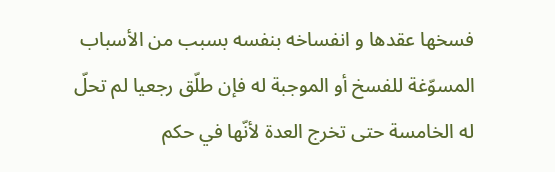فسخها عقدها و انفساخه بنفسه بسبب من الأسباب المسوّغة للفسخ أو الموجبة له فإن طلّق رجعيا لم تحلّ له الخامسة حتى تخرج العدة لأنّها في حكم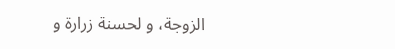الزوجة، و لحسنة زرارة و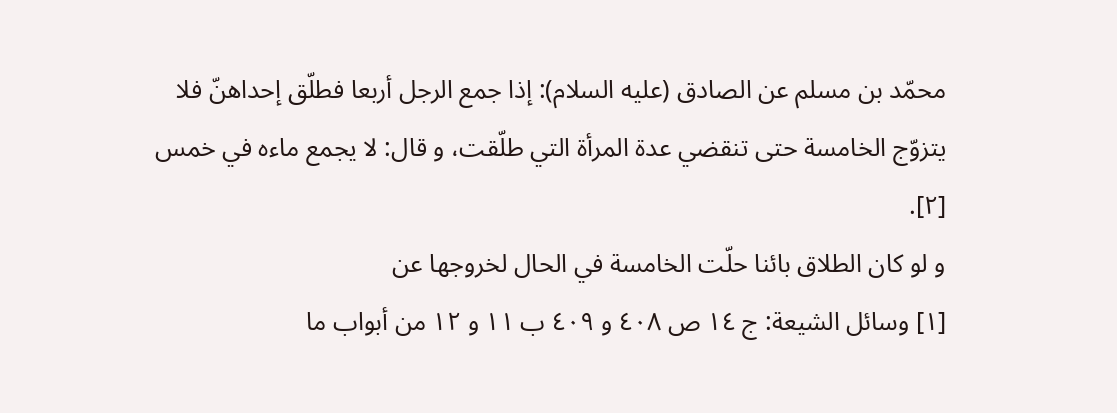محمّد بن مسلم عن الصادق (عليه السلام): إذا جمع الرجل أربعا فطلّق إحداهنّ فلا يتزوّج الخامسة حتى تنقضي عدة المرأة التي طلّقت، و قال: لا يجمع ماءه في خمس [٢].
و لو كان الطلاق بائنا حلّت الخامسة في الحال لخروجها عن
[١] وسائل الشيعة: ج ١٤ ص ٤٠٨ و ٤٠٩ ب ١١ و ١٢ من أبواب ما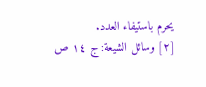يحرم باستيفاء العدد.
[٢] وسائل الشيعة: ج ١٤ ص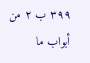٣٩٩ ب ٢ من أبواب ما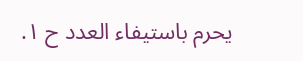يحرم باستيفاء العدد ح ١.